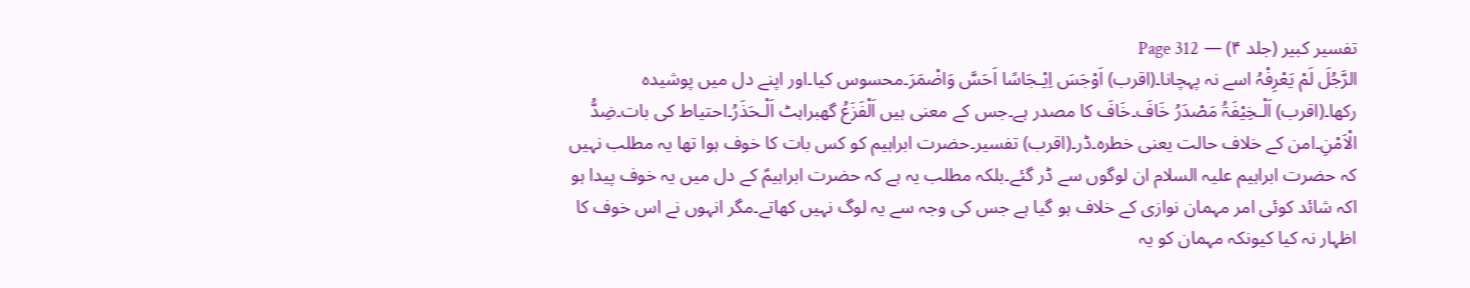تفسیر کبیر (جلد ۴) — Page 312
الرَّجُلَ لَمْ یَعْرِفْہُ اسے نہ پہچانا۔(اقرب) اَوْجَسَ اِیْـجَاسًا اَحَسَّ وَاضْمَرَ۔محسوس کیا۔اور اپنے دل میں پوشیدہ رکھا۔(اقرب) اَلْـخِیْفَۃُ مَصْدَرُ خَافَ۔خَافَ کا مصدر ہے۔جس کے معنی ہیں اَلْفَزَعُ گھبراہٹ اَلْـحَذَرُ۔احتیاط کی بات۔ضِدُّ الْاَمْنِ۔امن کے خلاف حالت یعنی خطرہ۔ڈر۔(اقرب) تفسیر۔حضرت ابراہیم کو کس بات کا خوف ہوا تھا یہ مطلب نہیں کہ حضرت ابراہیم علیہ السلام ان لوگوں سے ڈر گئے۔بلکہ مطلب یہ ہے کہ حضرت ابراہیمؑ کے دل میں یہ خوف پیدا ہو اکہ شائد کوئی امر مہمان نوازی کے خلاف ہو گیا ہے جس کی وجہ سے یہ لوگ نہیں کھاتے۔مگر انہوں نے اس خوف کا اظہار نہ کیا کیونکہ مہمان کو یہ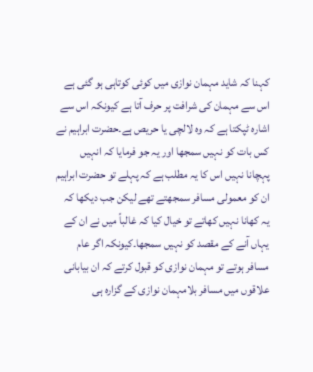کہنا کہ شاید مہمان نوازی میں کوئی کوتاہی ہو گئی ہے اس سے مہمان کی شرافت پر حرف آتا ہے کیونکہ اس سے اشارہ ٹپکتا ہے کہ وہ لالچی یا حریص ہے۔حضرت ابراہیم نے کس بات کو نہیں سمجھا اور یہ جو فرمایا کہ انہیں پہچانا نہیں اس کا یہ مطلب ہے کہ پہلے تو حضرت ابراہیم ان کو معمولی مسافر سمجھتے تھے لیکن جب دیکھا کہ یہ کھانا نہیں کھاتے تو خیال کیا کہ غالباً میں نے ان کے یہاں آنے کے مقصد کو نہیں سمجھا۔کیونکہ اگر عام مسافر ہوتے تو مہمان نوازی کو قبول کرتے کہ ان بیابانی علاقوں میں مسافر بلامہمان نوازی کے گزارہ ہی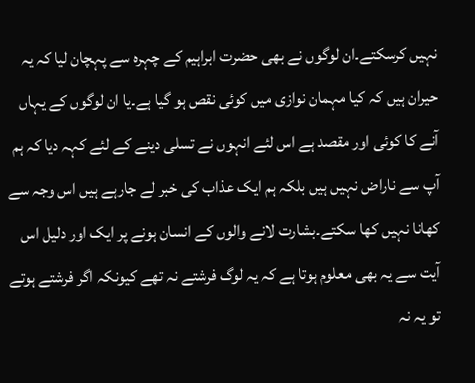نہیں کرسکتے۔ان لوگوں نے بھی حضرت ابراہیم کے چہرہ سے پہچان لیا کہ یہ حیران ہیں کہ کیا مہمان نوازی میں کوئی نقص ہو گیا ہے۔یا ان لوگوں کے یہاں آنے کا کوئی اور مقصد ہے اس لئے انہوں نے تسلی دینے کے لئے کہہ دیا کہ ہم آپ سے ناراض نہیں ہیں بلکہ ہم ایک عذاب کی خبر لے جارہے ہیں اس وجہ سے کھانا نہیں کھا سکتے۔بشارت لانے والوں کے انسان ہونے پر ایک اور دلیل اس آیت سے یہ بھی معلوم ہوتا ہے کہ یہ لوگ فرشتے نہ تھے کیونکہ اگر فرشتے ہوتے تو یہ نہ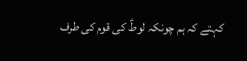کہتے کہ ہم چونکہ لوطؑ کی قوم کی طرف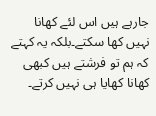جارہے ہیں اس لئے کھانا نہیں کھا سکتے۔بلکہ یہ کہتے کہ ہم تو فرشتے ہیں کبھی کھانا کھایا ہی نہیں کرتے۔